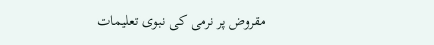مقروض پر نرمی کی نبوی تعلیمات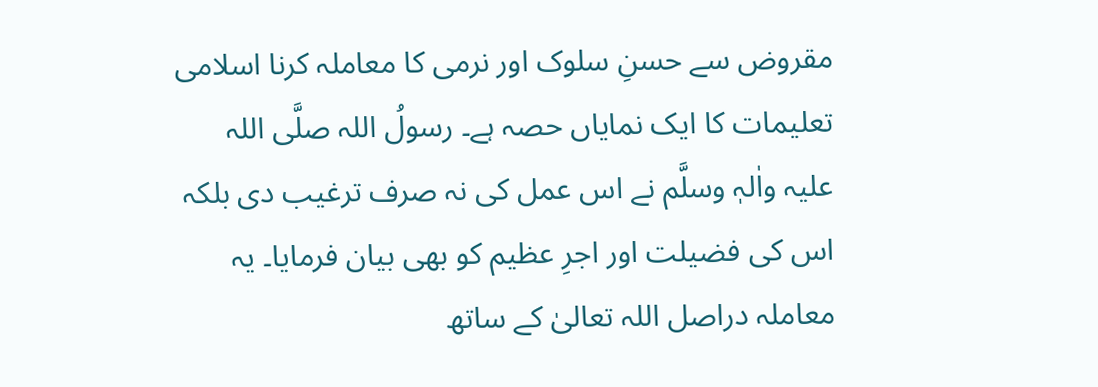مقروض سے حسنِ سلوک اور نرمی کا معاملہ کرنا اسلامی تعلیمات کا ایک نمایاں حصہ ہے۔ رسولُ اللہ صلَّی اللہ علیہ واٰلہٖ وسلَّم نے اس عمل کی نہ صرف ترغیب دی بلکہ اس کی فضیلت اور اجرِ عظیم کو بھی بیان فرمایا۔ یہ معاملہ دراصل اللہ تعالیٰ کے ساتھ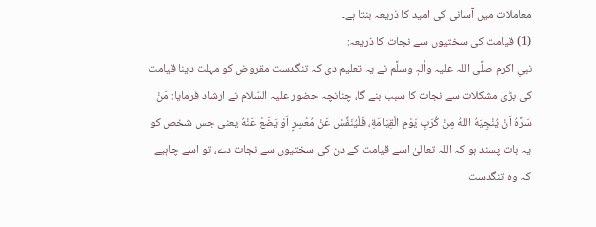معاملات میں آسانی کی امید کا ذریعہ بنتا ہے۔
(1) قیامت کی سختیوں سے نجات کا ذریعہ:
نبیِ اکرم صلَّی اللہ علیہ واٰلہٖ وسلَّم نے یہ تعلیم دی کہ تنگدست مقروض کو مہلت دینا قیامت کی بڑی مشکلات سے نجات کا سبب بنے گا، چنانچہ حضور علیہ السّلام نے ارشاد فرمایا: مَنْ سَرَّهُ اَنْ يُنْجِيَهُ اللهُ مِنْ كُرَبِ يَوْمِ الْقِيَامَةِ، فَلْيُنَفِّسْ عَنْ مُعْسِرٍ اَوْ يَضَعْ عَنْهُ یعنی جس شخص کو یہ بات پسند ہو کہ اللہ تعالیٰ اسے قیامت کے دن کی سختیوں سے نجات دے، تو اسے چاہیے کہ وہ تنگدست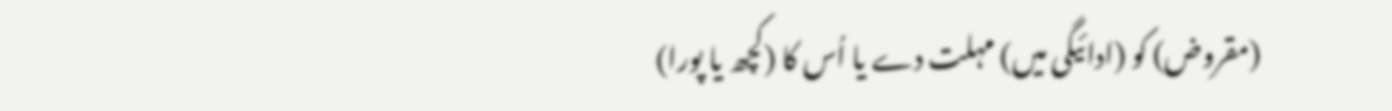(مقروض) کو (ادائیگی میں) مہلت دے یا اُس کا (کچھ یا پورا)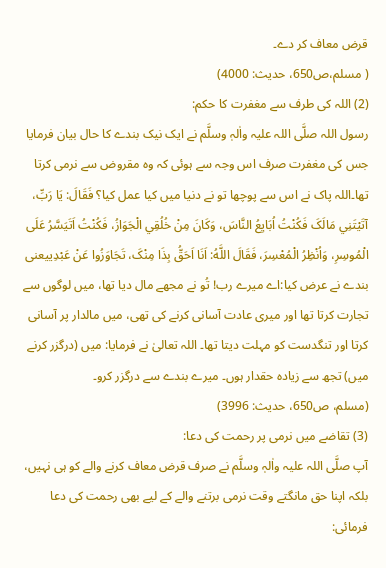قرض معاف کر دے۔
( مسلم،ص650، حدیث: 4000)
(2) اللہ کی طرف سے مغفرت کا حکم:
رسول اللہ صلَّی اللہ علیہ واٰلہٖ وسلَّم نے ایک نیک بندے کا حال بیان فرمایا جس کی مغفرت صرف اس وجہ سے ہوئی کہ وہ مقروض سے نرمی کرتا تھا۔اللہ پاک نے اس سے پوچھا تو نے دنیا میں کیا عمل کیا؟ فَقَالَ: يَا رَبِّ، آتَيْتَنِي مَالَکَ فَكُنْتُ اُبَايِعُ النَّاسَ، وَكَانَ مِنْ خُلُقِي الْجَوَازُ، فَكُنْتُ اَتَيَسَّرُ عَلَى الْمُوسِرِ، وَاُنْظِرُ الْمُعْسِرَ، فَقَالَ اللَّهُ: اَنَا اَحَقُّ بِذَا مِنْکَ، تَجَاوَزُوا عَنْ عَبْدِيیعنی بندے نے عرض کیا:اے میرے رب! تُو نے مجھے مال دیا تھا، میں لوگوں سے تجارت کرتا تھا اور میری عادت آسانی کرنے کی تھی، میں مالدار پر آسانی کرتا اور تنگدست کو مہلت دیتا تھا۔ اللہ تعالیٰ نے فرمایا: میں (درگزر کرنے میں) تجھ سے زیادہ حقدار ہوں۔ میرے بندے سے درگزر کرو۔
(مسلم، ص650، حدیث: 3996)
(3) تقاضے میں نرمی پر رحمت کی دعا:
آپ صلَّی اللہ علیہ واٰلہٖ وسلَّم نے صرف قرض معاف کرنے والے کو ہی نہیں، بلکہ اپنا حق مانگتے وقت نرمی برتنے والے کے لیے بھی رحمت کی دعا فرمائی: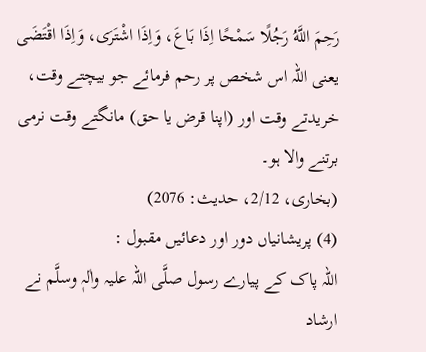رَحِمَ اللَّهُ رَجُلًا سَمْحًا اِذَا بَاعَ، وَاِذَا اشْتَرَى، وَاِذَا اقْتَضَى یعنی اللہ اس شخص پر رحم فرمائے جو بیچتے وقت، خریدتے وقت اور (اپنا قرض یا حق) مانگتے وقت نرمی برتنے والا ہو۔
(بخاری، 2/12، حدیث: 2076)
(4) پریشانیاں دور اور دعائیں مقبول :
اللہ پاک کے پیارے رسول صلَّی اللہ علیہ واٰلہٖ وسلَّم نے ارشاد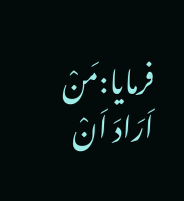فرمایا:مَنْ اَرَادَ اَنْ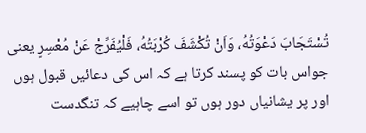تُسْتَجَابَ دَعْوَتُهُ، وَاَنْ تُكْشَفَ كُرْبَتُهُ، فَلْيُفَرِّجْ عَنْ مُعْسِرٍ یعنی جواس بات کو پسند کرتا ہے کہ اس کی دعائیں قبول ہوں اور پر یشانیاں دور ہوں تو اسے چاہیے کہ تنگدست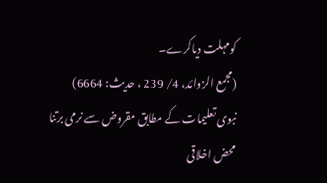کومہلت دیاکرے۔
(مجمع الزوائد، 4/ 239 ، حدیث: 6664)
نبوی تعلیمات کے مطابق مقروض سے نرمی برتنا محض اخلاقی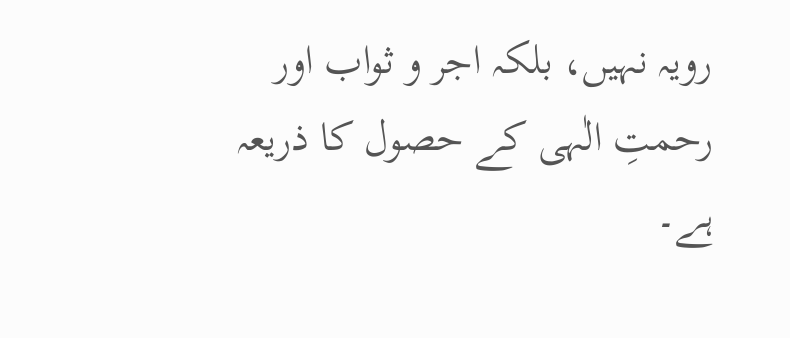رویہ نہیں، بلکہ اجر و ثواب اور رحمتِ الٰہی کے حصول کا ذریعہ ہے۔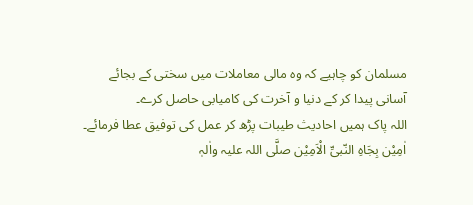مسلمان کو چاہیے کہ وہ مالی معاملات میں سختی کے بجائے آسانی پیدا کر کے دنیا و آخرت کی کامیابی حاصل کرے۔
اللہ پاک ہمیں احادیث طیبات پڑھ کر عمل کی توفیق عطا فرمائے۔ اٰمِیْن بِجَاہِ النّبیِّ الْاَمِیْن صلَّی اللہ علیہ واٰلہٖ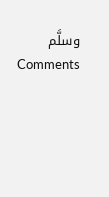وسلَّم
Comments